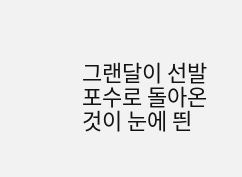그랜달이 선발 포수로 돌아온 것이 눈에 띈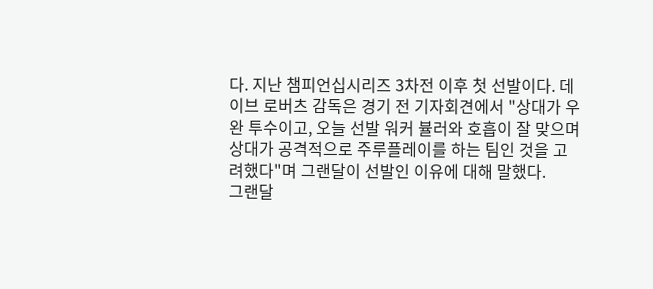다. 지난 챔피언십시리즈 3차전 이후 첫 선발이다. 데이브 로버츠 감독은 경기 전 기자회견에서 "상대가 우완 투수이고, 오늘 선발 워커 뷸러와 호흡이 잘 맞으며 상대가 공격적으로 주루플레이를 하는 팀인 것을 고려했다"며 그랜달이 선발인 이유에 대해 말했다.
그랜달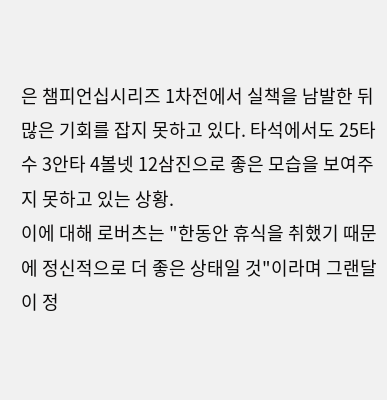은 챔피언십시리즈 1차전에서 실책을 남발한 뒤 많은 기회를 잡지 못하고 있다. 타석에서도 25타수 3안타 4볼넷 12삼진으로 좋은 모습을 보여주지 못하고 있는 상황.
이에 대해 로버츠는 "한동안 휴식을 취했기 때문에 정신적으로 더 좋은 상태일 것"이라며 그랜달이 정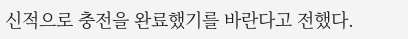신적으로 충전을 완료했기를 바란다고 전했다.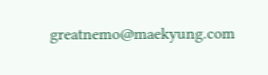greatnemo@maekyung.com